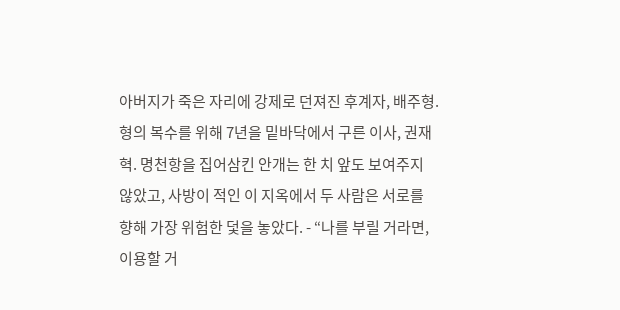아버지가 죽은 자리에 강제로 던져진 후계자, 배주형. 형의 복수를 위해 7년을 밑바닥에서 구른 이사, 권재혁. 명천항을 집어삼킨 안개는 한 치 앞도 보여주지 않았고, 사방이 적인 이 지옥에서 두 사람은 서로를 향해 가장 위험한 덫을 놓았다. - “나를 부릴 거라면, 이용할 거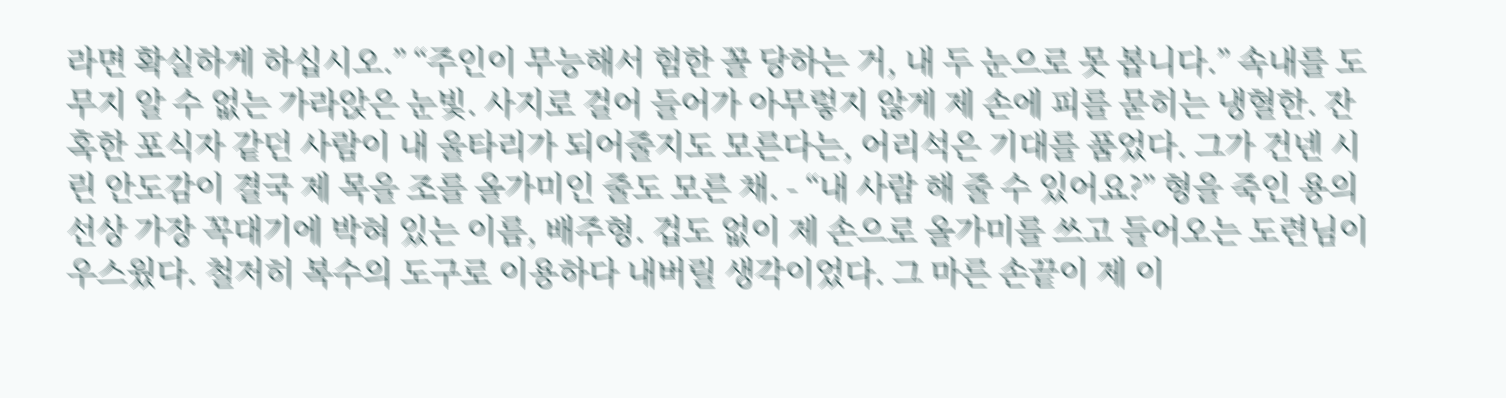라면 확실하게 하십시오.” “주인이 무능해서 험한 꼴 당하는 거, 내 두 눈으로 못 봅니다.” 속내를 도무지 알 수 없는 가라앉은 눈빛. 사지로 걸어 들어가 아무렇지 않게 제 손에 피를 묻히는 냉혈한. 잔혹한 포식자 같던 사람이 내 울타리가 되어줄지도 모른다는, 어리석은 기대를 품었다. 그가 건넨 시린 안도감이 결국 제 목을 조를 올가미인 줄도 모른 채. - “내 사람 해 줄 수 있어요?” 형을 죽인 용의선상 가장 꼭대기에 박혀 있는 이름, 배주형. 겁도 없이 제 손으로 올가미를 쓰고 들어오는 도련님이 우스웠다. 철저히 복수의 도구로 이용하다 내버릴 생각이었다. 그 마른 손끝이 제 이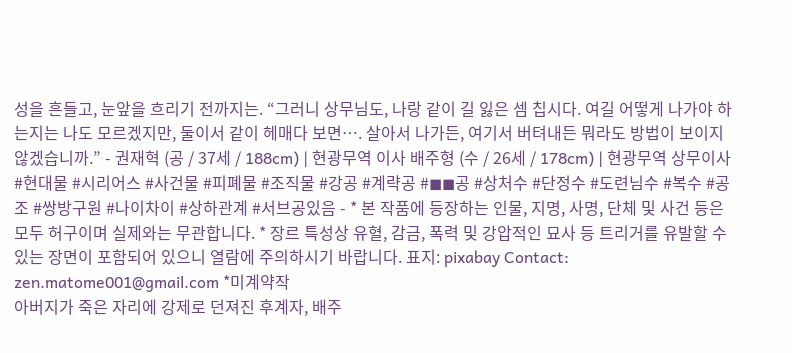성을 흔들고, 눈앞을 흐리기 전까지는. “그러니 상무님도, 나랑 같이 길 잃은 셈 칩시다. 여길 어떻게 나가야 하는지는 나도 모르겠지만, 둘이서 같이 헤매다 보면…. 살아서 나가든, 여기서 버텨내든 뭐라도 방법이 보이지 않겠습니까.” - 권재혁 (공 / 37세 / 188cm) | 현광무역 이사 배주형 (수 / 26세 / 178cm) | 현광무역 상무이사 #현대물 #시리어스 #사건물 #피폐물 #조직물 #강공 #계략공 #◼◼공 #상처수 #단정수 #도련님수 #복수 #공조 #쌍방구원 #나이차이 #상하관계 #서브공있음 - * 본 작품에 등장하는 인물, 지명, 사명, 단체 및 사건 등은 모두 허구이며 실제와는 무관합니다. * 장르 특성상 유혈, 감금, 폭력 및 강압적인 묘사 등 트리거를 유발할 수 있는 장면이 포함되어 있으니 열람에 주의하시기 바랍니다. 표지: pixabay Contact: zen.matome001@gmail.com *미계약작
아버지가 죽은 자리에 강제로 던져진 후계자, 배주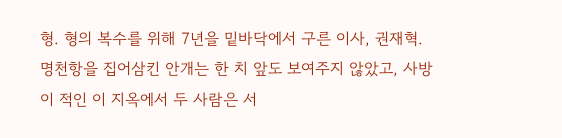형. 형의 복수를 위해 7년을 밑바닥에서 구른 이사, 권재혁. 명천항을 집어삼킨 안개는 한 치 앞도 보여주지 않았고, 사방이 적인 이 지옥에서 두 사람은 서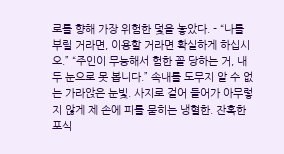로를 향해 가장 위험한 덫을 놓았다. - “나를 부릴 거라면, 이용할 거라면 확실하게 하십시오.” “주인이 무능해서 험한 꼴 당하는 거, 내 두 눈으로 못 봅니다.” 속내를 도무지 알 수 없는 가라앉은 눈빛. 사지로 걸어 들어가 아무렇지 않게 제 손에 피를 묻히는 냉혈한. 잔혹한 포식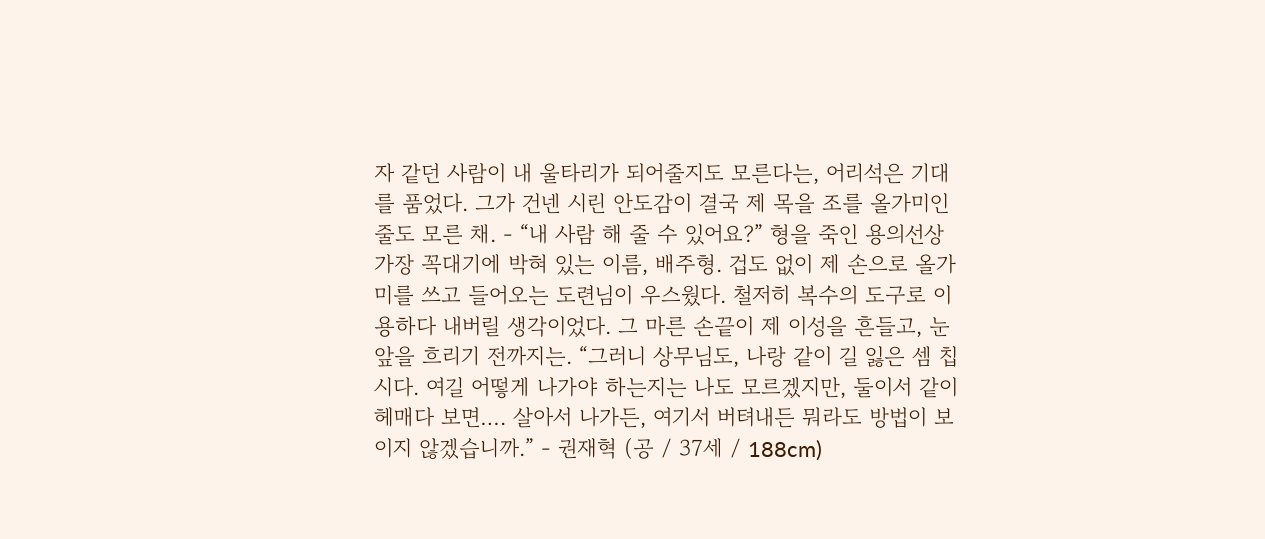자 같던 사람이 내 울타리가 되어줄지도 모른다는, 어리석은 기대를 품었다. 그가 건넨 시린 안도감이 결국 제 목을 조를 올가미인 줄도 모른 채. - “내 사람 해 줄 수 있어요?” 형을 죽인 용의선상 가장 꼭대기에 박혀 있는 이름, 배주형. 겁도 없이 제 손으로 올가미를 쓰고 들어오는 도련님이 우스웠다. 철저히 복수의 도구로 이용하다 내버릴 생각이었다. 그 마른 손끝이 제 이성을 흔들고, 눈앞을 흐리기 전까지는. “그러니 상무님도, 나랑 같이 길 잃은 셈 칩시다. 여길 어떻게 나가야 하는지는 나도 모르겠지만, 둘이서 같이 헤매다 보면…. 살아서 나가든, 여기서 버텨내든 뭐라도 방법이 보이지 않겠습니까.” - 권재혁 (공 / 37세 / 188cm)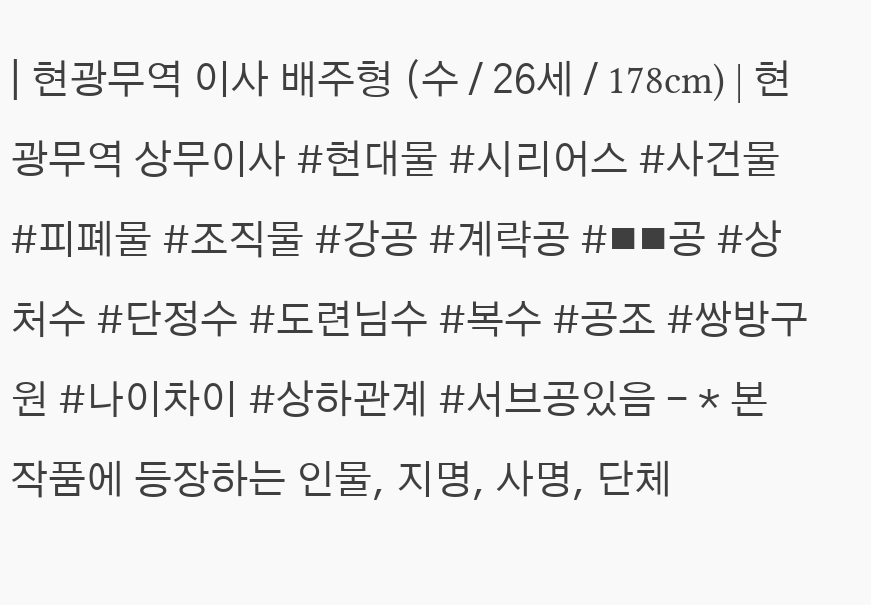| 현광무역 이사 배주형 (수 / 26세 / 178cm) | 현광무역 상무이사 #현대물 #시리어스 #사건물 #피폐물 #조직물 #강공 #계략공 #◼◼공 #상처수 #단정수 #도련님수 #복수 #공조 #쌍방구원 #나이차이 #상하관계 #서브공있음 - * 본 작품에 등장하는 인물, 지명, 사명, 단체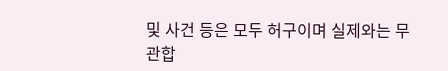및 사건 등은 모두 허구이며 실제와는 무관합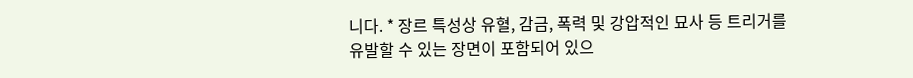니다. * 장르 특성상 유혈, 감금, 폭력 및 강압적인 묘사 등 트리거를 유발할 수 있는 장면이 포함되어 있으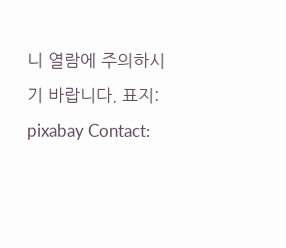니 열람에 주의하시기 바랍니다. 표지: pixabay Contact: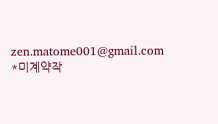zen.matome001@gmail.com *미계약작